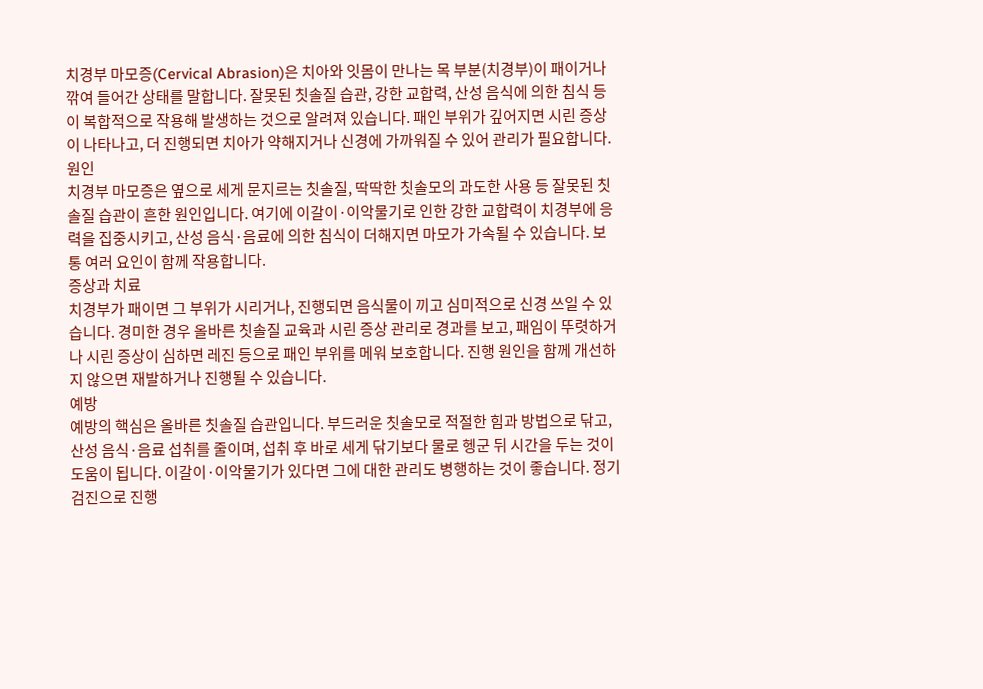치경부 마모증(Cervical Abrasion)은 치아와 잇몸이 만나는 목 부분(치경부)이 패이거나 깎여 들어간 상태를 말합니다. 잘못된 칫솔질 습관, 강한 교합력, 산성 음식에 의한 침식 등이 복합적으로 작용해 발생하는 것으로 알려져 있습니다. 패인 부위가 깊어지면 시린 증상이 나타나고, 더 진행되면 치아가 약해지거나 신경에 가까워질 수 있어 관리가 필요합니다.
원인
치경부 마모증은 옆으로 세게 문지르는 칫솔질, 딱딱한 칫솔모의 과도한 사용 등 잘못된 칫솔질 습관이 흔한 원인입니다. 여기에 이갈이·이악물기로 인한 강한 교합력이 치경부에 응력을 집중시키고, 산성 음식·음료에 의한 침식이 더해지면 마모가 가속될 수 있습니다. 보통 여러 요인이 함께 작용합니다.
증상과 치료
치경부가 패이면 그 부위가 시리거나, 진행되면 음식물이 끼고 심미적으로 신경 쓰일 수 있습니다. 경미한 경우 올바른 칫솔질 교육과 시린 증상 관리로 경과를 보고, 패임이 뚜렷하거나 시린 증상이 심하면 레진 등으로 패인 부위를 메워 보호합니다. 진행 원인을 함께 개선하지 않으면 재발하거나 진행될 수 있습니다.
예방
예방의 핵심은 올바른 칫솔질 습관입니다. 부드러운 칫솔모로 적절한 힘과 방법으로 닦고, 산성 음식·음료 섭취를 줄이며, 섭취 후 바로 세게 닦기보다 물로 헹군 뒤 시간을 두는 것이 도움이 됩니다. 이갈이·이악물기가 있다면 그에 대한 관리도 병행하는 것이 좋습니다. 정기 검진으로 진행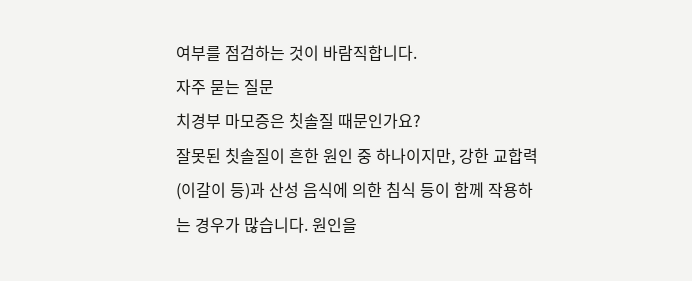여부를 점검하는 것이 바람직합니다.
자주 묻는 질문
치경부 마모증은 칫솔질 때문인가요?
잘못된 칫솔질이 흔한 원인 중 하나이지만, 강한 교합력(이갈이 등)과 산성 음식에 의한 침식 등이 함께 작용하는 경우가 많습니다. 원인을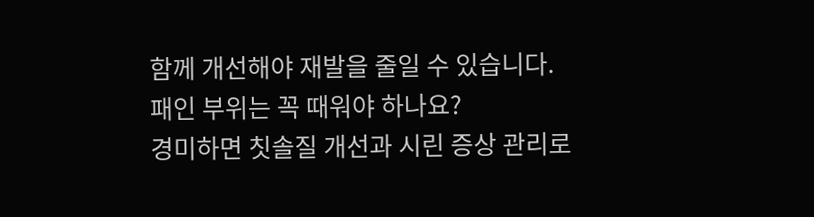함께 개선해야 재발을 줄일 수 있습니다.
패인 부위는 꼭 때워야 하나요?
경미하면 칫솔질 개선과 시린 증상 관리로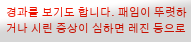경과를 보기도 합니다. 패임이 뚜렷하거나 시린 증상이 심하면 레진 등으로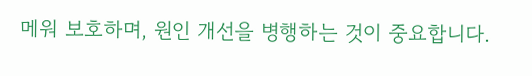메워 보호하며, 원인 개선을 병행하는 것이 중요합니다.